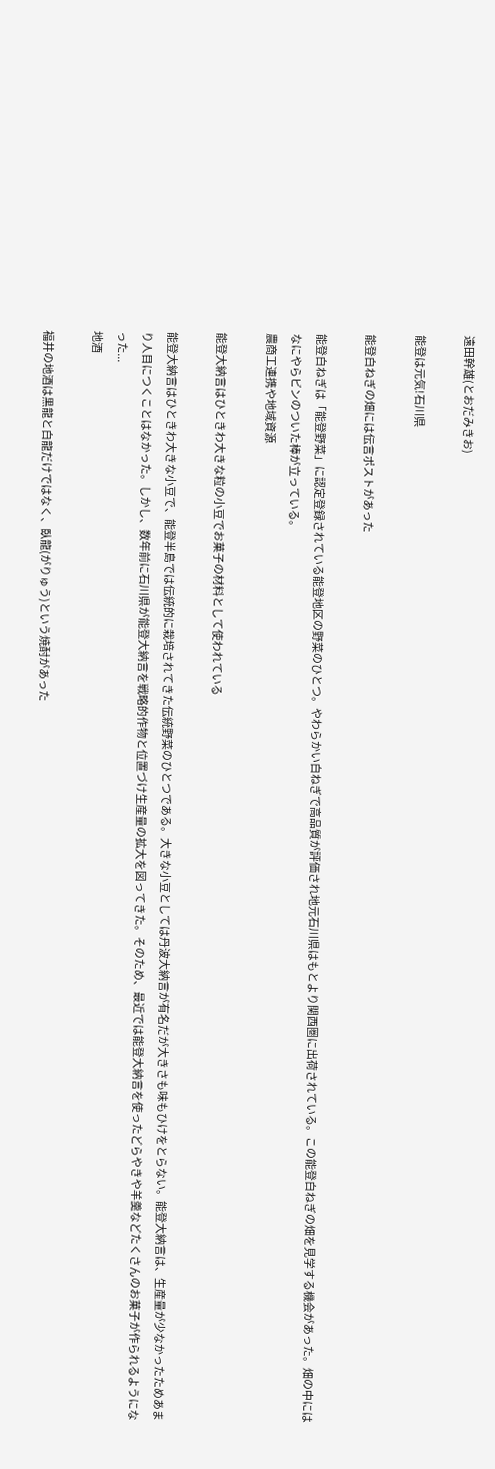遠田幹雄(とおだみきお)

能登は元気!石川県

能登白ねぎの畑には伝言ポストがあった

能登白ねぎは「能登野菜」に認定登録されている能登地区の野菜のひとつ。やわらかい白ねぎで高品質が評価され地元石川県はもとより関西圏に出荷されている。この能登白ねぎの畑を見学する機会があった。畑の中にはなにやらビンのついた棒が立っている。
農商工連携や地域資源

能登大納言はひときわ大きな粒の小豆でお菓子の材料として使われている

能登大納言はひときわ大きな小豆で、能登半島では伝統的に栽培されてきた伝統野菜のひとつである。大きな小豆としては丹波大納言が有名だが大きさも味もひけをとらない。能登大納言は、生産量が少なかったためあまり人目につくことはなかった。しかし、数年前に石川県が能登大納言を戦略的作物と位置づけ生産量の拡大を図ってきた。そのため、最近では能登大納言を使ったどらやきや羊羹などたくさんのお菓子が作られるようになった...
地酒

福井の地酒は黒龍と白龍だけではなく、臥龍(がりゅう)という焼酎があった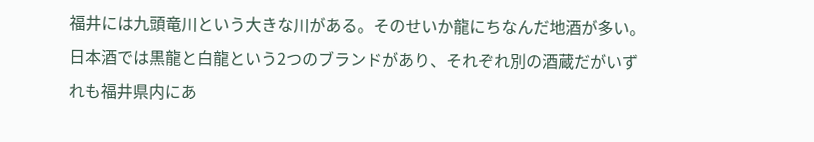福井には九頭竜川という大きな川がある。そのせいか龍にちなんだ地酒が多い。日本酒では黒龍と白龍という2つのブランドがあり、それぞれ別の酒蔵だがいずれも福井県内にあ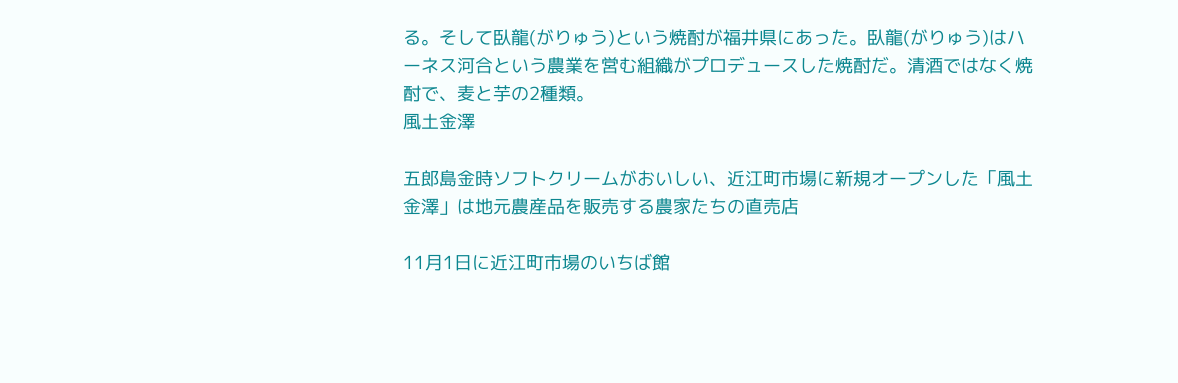る。そして臥龍(がりゅう)という焼酎が福井県にあった。臥龍(がりゅう)はハーネス河合という農業を営む組織がプロデュースした焼酎だ。清酒ではなく焼酎で、麦と芋の2種類。
風土金澤

五郎島金時ソフトクリームがおいしい、近江町市場に新規オープンした「風土金澤」は地元農産品を販売する農家たちの直売店

11月1日に近江町市場のいちば館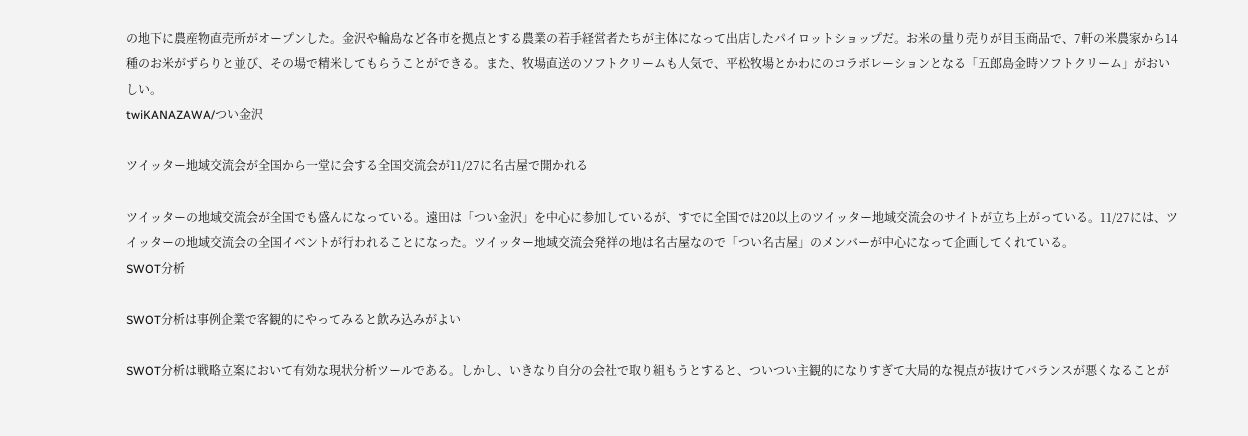の地下に農産物直売所がオープンした。金沢や輪島など各市を拠点とする農業の若手経営者たちが主体になって出店したパイロットショップだ。お米の量り売りが目玉商品で、7軒の米農家から14種のお米がずらりと並び、その場で精米してもらうことができる。また、牧場直送のソフトクリームも人気で、平松牧場とかわにのコラボレーションとなる「五郎島金時ソフトクリーム」がおいしい。
twiKANAZAWA/つい金沢

ツイッター地域交流会が全国から一堂に会する全国交流会が11/27に名古屋で開かれる

ツイッターの地域交流会が全国でも盛んになっている。遠田は「つい金沢」を中心に参加しているが、すでに全国では20以上のツイッター地域交流会のサイトが立ち上がっている。11/27には、ツイッターの地域交流会の全国イベントが行われることになった。ツイッター地域交流会発祥の地は名古屋なので「つい名古屋」のメンバーが中心になって企画してくれている。
SWOT分析

SWOT分析は事例企業で客観的にやってみると飲み込みがよい

SWOT分析は戦略立案において有効な現状分析ツールである。しかし、いきなり自分の会社で取り組もうとすると、ついつい主観的になりすぎて大局的な視点が抜けてバランスが悪くなることが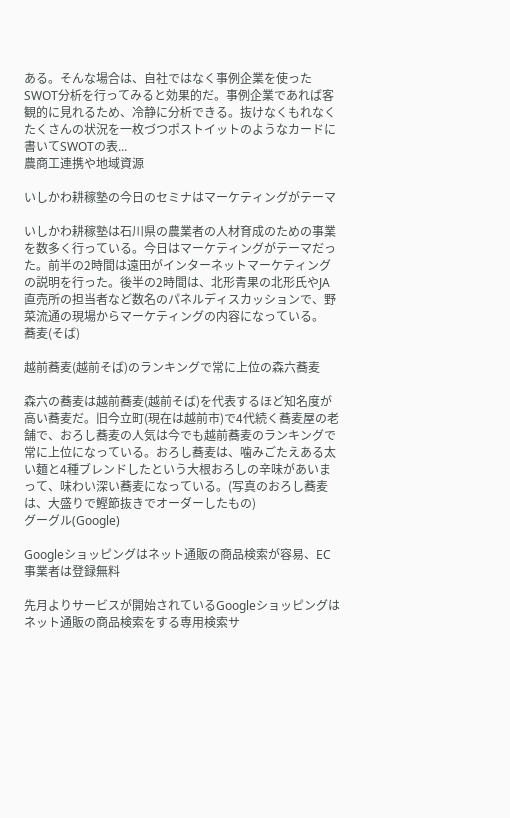ある。そんな場合は、自社ではなく事例企業を使ったSWOT分析を行ってみると効果的だ。事例企業であれば客観的に見れるため、冷静に分析できる。抜けなくもれなくたくさんの状況を一枚づつポストイットのようなカードに書いてSWOTの表...
農商工連携や地域資源

いしかわ耕稼塾の今日のセミナはマーケティングがテーマ

いしかわ耕稼塾は石川県の農業者の人材育成のための事業を数多く行っている。今日はマーケティングがテーマだった。前半の2時間は遠田がインターネットマーケティングの説明を行った。後半の2時間は、北形青果の北形氏やJA直売所の担当者など数名のパネルディスカッションで、野菜流通の現場からマーケティングの内容になっている。
蕎麦(そば)

越前蕎麦(越前そば)のランキングで常に上位の森六蕎麦

森六の蕎麦は越前蕎麦(越前そば)を代表するほど知名度が高い蕎麦だ。旧今立町(現在は越前市)で4代続く蕎麦屋の老舗で、おろし蕎麦の人気は今でも越前蕎麦のランキングで常に上位になっている。おろし蕎麦は、噛みごたえある太い麺と4種ブレンドしたという大根おろしの辛味があいまって、味わい深い蕎麦になっている。(写真のおろし蕎麦は、大盛りで鰹節抜きでオーダーしたもの)
グーグル(Google)

Googleショッピングはネット通販の商品検索が容易、EC事業者は登録無料

先月よりサービスが開始されているGoogleショッピングはネット通販の商品検索をする専用検索サ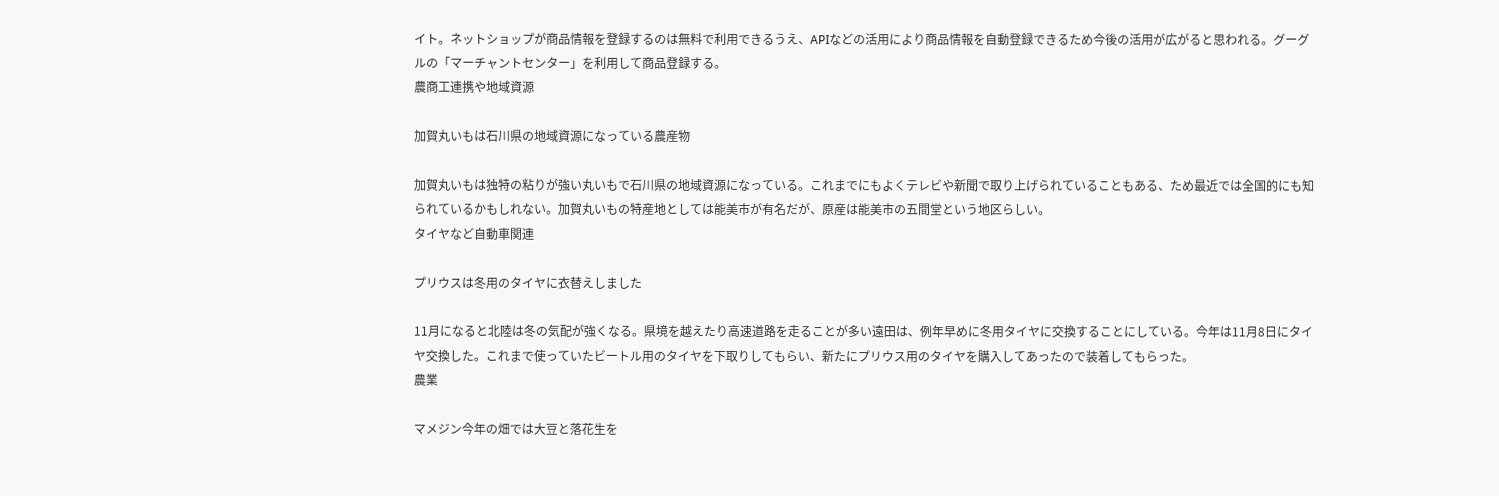イト。ネットショップが商品情報を登録するのは無料で利用できるうえ、APIなどの活用により商品情報を自動登録できるため今後の活用が広がると思われる。グーグルの「マーチャントセンター」を利用して商品登録する。
農商工連携や地域資源

加賀丸いもは石川県の地域資源になっている農産物

加賀丸いもは独特の粘りが強い丸いもで石川県の地域資源になっている。これまでにもよくテレビや新聞で取り上げられていることもある、ため最近では全国的にも知られているかもしれない。加賀丸いもの特産地としては能美市が有名だが、原産は能美市の五間堂という地区らしい。
タイヤなど自動車関連

プリウスは冬用のタイヤに衣替えしました

11月になると北陸は冬の気配が強くなる。県境を越えたり高速道路を走ることが多い遠田は、例年早めに冬用タイヤに交換することにしている。今年は11月8日にタイヤ交換した。これまで使っていたビートル用のタイヤを下取りしてもらい、新たにプリウス用のタイヤを購入してあったので装着してもらった。
農業

マメジン今年の畑では大豆と落花生を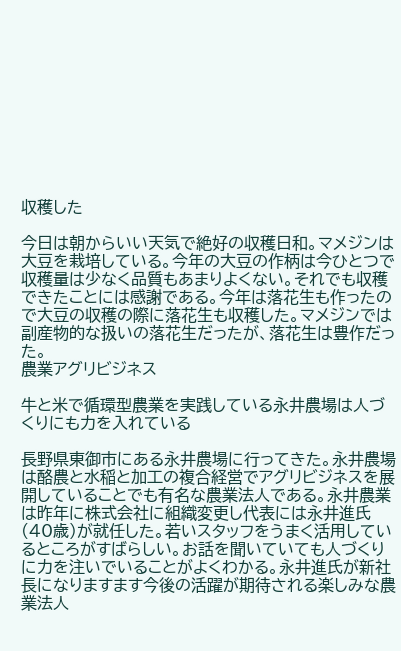収穫した

今日は朝からいい天気で絶好の収穫日和。マメジンは大豆を栽培している。今年の大豆の作柄は今ひとつで収穫量は少なく品質もあまりよくない。それでも収穫できたことには感謝である。今年は落花生も作ったので大豆の収穫の際に落花生も収穫した。マメジンでは副産物的な扱いの落花生だったが、落花生は豊作だった。
農業アグリビジネス

牛と米で循環型農業を実践している永井農場は人づくりにも力を入れている

長野県東御市にある永井農場に行ってきた。永井農場は酪農と水稲と加工の複合経営でアグリビジネスを展開していることでも有名な農業法人である。永井農業は昨年に株式会社に組織変更し代表には永井進氏(40歳)が就任した。若いスタッフをうまく活用しているところがすばらしい。お話を聞いていても人づくりに力を注いでいることがよくわかる。永井進氏が新社長になりますます今後の活躍が期待される楽しみな農業法人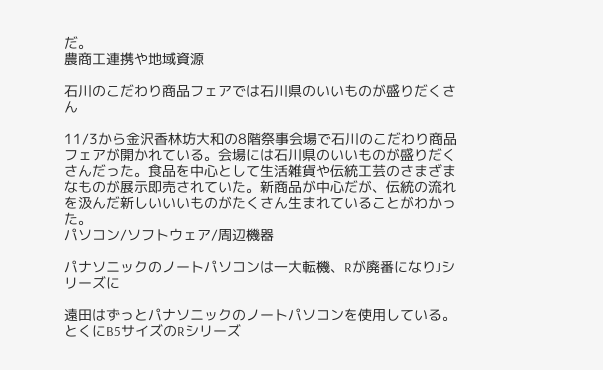だ。
農商工連携や地域資源

石川のこだわり商品フェアでは石川県のいいものが盛りだくさん

11/3から金沢香林坊大和の8階祭事会場で石川のこだわり商品フェアが開かれている。会場には石川県のいいものが盛りだくさんだった。食品を中心として生活雑貨や伝統工芸のさまざまなものが展示即売されていた。新商品が中心だが、伝統の流れを汲んだ新しいいいものがたくさん生まれていることがわかった。
パソコン/ソフトウェア/周辺機器

パナソニックのノートパソコンは一大転機、Rが廃番になりJシリーズに

遠田はずっとパナソニックのノートパソコンを使用している。とくにB5サイズのRシリーズ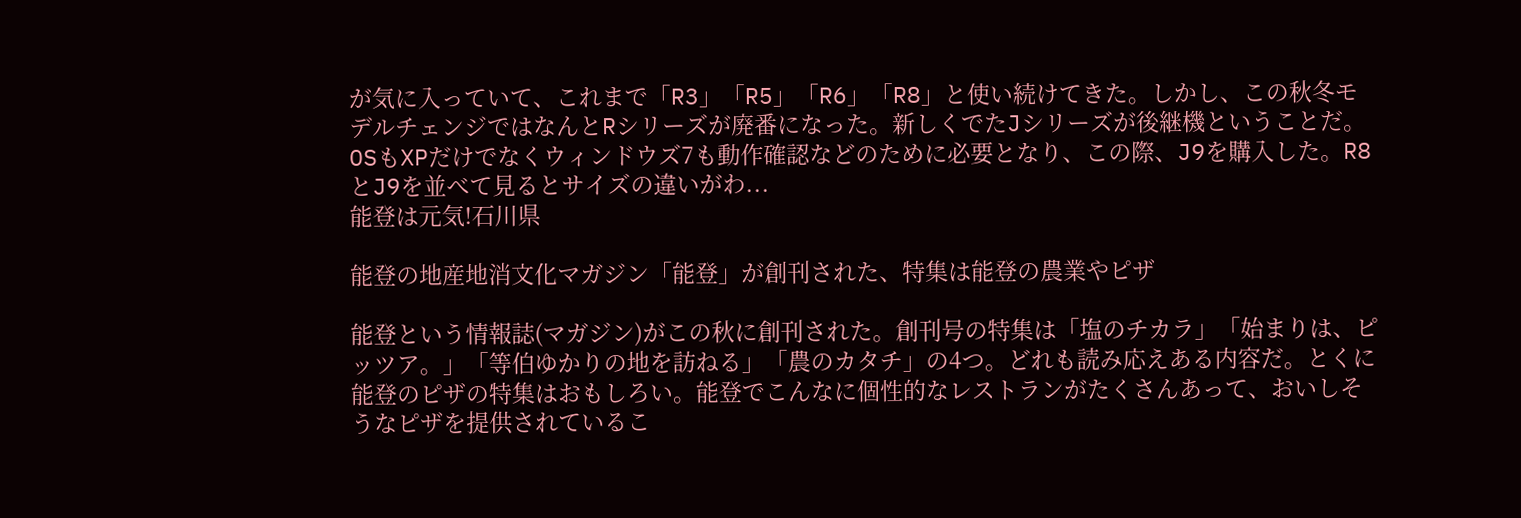が気に入っていて、これまで「R3」「R5」「R6」「R8」と使い続けてきた。しかし、この秋冬モデルチェンジではなんとRシリーズが廃番になった。新しくでたJシリーズが後継機ということだ。OSもXPだけでなくウィンドウズ7も動作確認などのために必要となり、この際、J9を購入した。R8とJ9を並べて見るとサイズの違いがわ...
能登は元気!石川県

能登の地産地消文化マガジン「能登」が創刊された、特集は能登の農業やピザ

能登という情報誌(マガジン)がこの秋に創刊された。創刊号の特集は「塩のチカラ」「始まりは、ピッツア。」「等伯ゆかりの地を訪ねる」「農のカタチ」の4つ。どれも読み応えある内容だ。とくに能登のピザの特集はおもしろい。能登でこんなに個性的なレストランがたくさんあって、おいしそうなピザを提供されているこ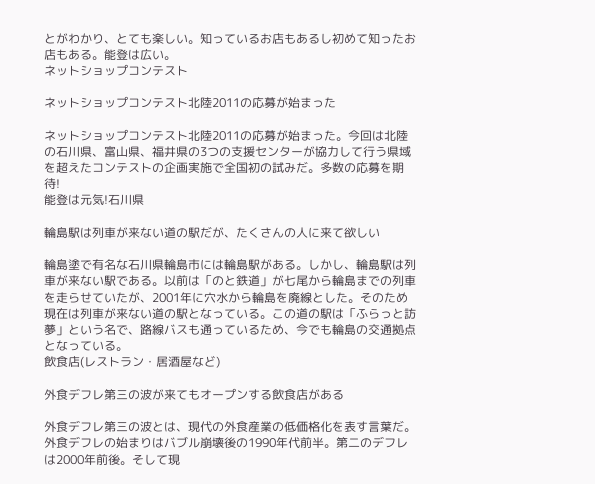とがわかり、とても楽しい。知っているお店もあるし初めて知ったお店もある。能登は広い。
ネットショップコンテスト

ネットショップコンテスト北陸2011の応募が始まった

ネットショップコンテスト北陸2011の応募が始まった。今回は北陸の石川県、富山県、福井県の3つの支援センターが協力して行う県域を超えたコンテストの企画実施で全国初の試みだ。多数の応募を期待!
能登は元気!石川県

輪島駅は列車が来ない道の駅だが、たくさんの人に来て欲しい

輪島塗で有名な石川県輪島市には輪島駅がある。しかし、輪島駅は列車が来ない駅である。以前は「のと鉄道」が七尾から輪島までの列車を走らせていたが、2001年に穴水から輪島を廃線とした。そのため現在は列車が来ない道の駅となっている。この道の駅は「ふらっと訪夢」という名で、路線バスも通っているため、今でも輪島の交通拠点となっている。
飲食店(レストラン・居酒屋など)

外食デフレ第三の波が来てもオープンする飲食店がある

外食デフレ第三の波とは、現代の外食産業の低価格化を表す言葉だ。外食デフレの始まりはバブル崩壊後の1990年代前半。第二のデフレは2000年前後。そして現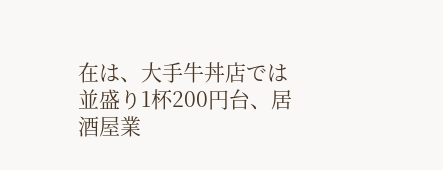在は、大手牛丼店では並盛り1杯200円台、居酒屋業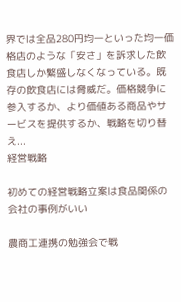界では全品280円均一といった均一価格店のような「安さ」を訴求した飲食店しか繁盛しなくなっている。既存の飲食店には脅威だ。価格競争に参入するか、より価値ある商品やサービスを提供するか、戦略を切り替え...
経営戦略

初めての経営戦略立案は食品関係の会社の事例がいい

農商工連携の勉強会で戦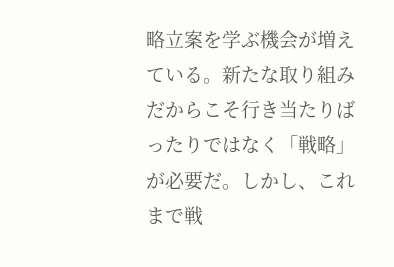略立案を学ぶ機会が増えている。新たな取り組みだからこそ行き当たりばったりではなく「戦略」が必要だ。しかし、これまで戦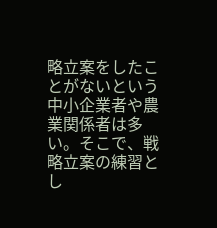略立案をしたことがないという中小企業者や農業関係者は多い。そこで、戦略立案の練習とし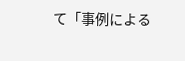て「事例による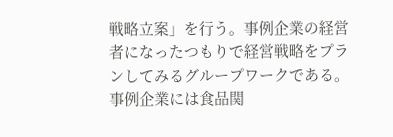戦略立案」を行う。事例企業の経営者になったつもりで経営戦略をプランしてみるグループワークである。事例企業には食品関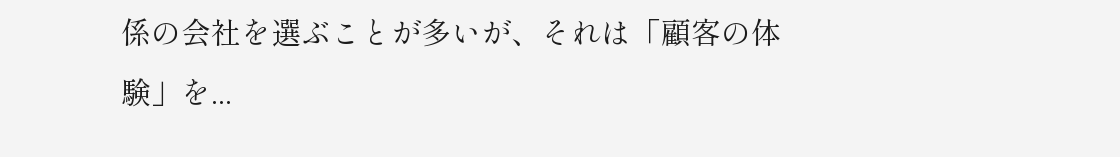係の会社を選ぶことが多いが、それは「顧客の体験」を...